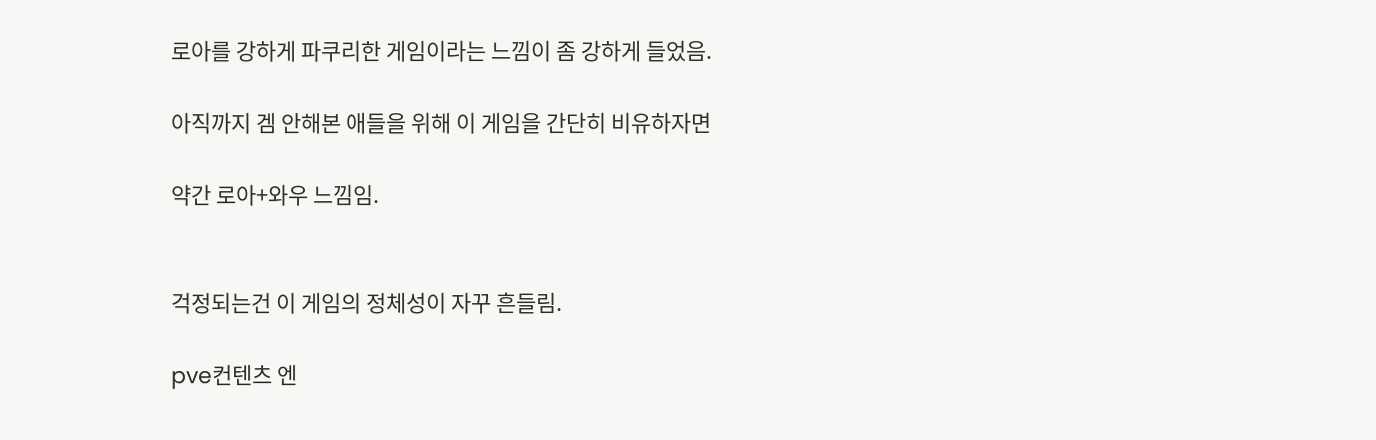로아를 강하게 파쿠리한 게임이라는 느낌이 좀 강하게 들었음.

아직까지 겜 안해본 애들을 위해 이 게임을 간단히 비유하자면

약간 로아+와우 느낌임.


걱정되는건 이 게임의 정체성이 자꾸 흔들림.

pve컨텐츠 엔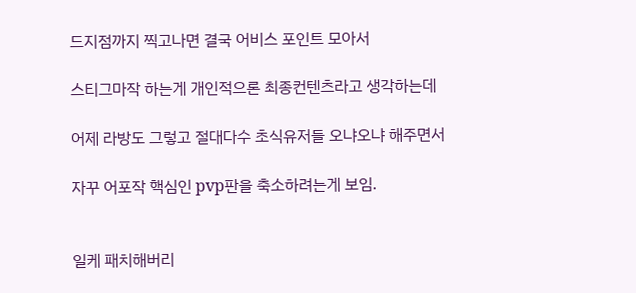드지점까지 찍고나면 결국 어비스 포인트 모아서

스티그마작 하는게 개인적으론 최종컨텐츠라고 생각하는데

어제 라방도 그렇고 절대다수 초식유저들 오냐오냐 해주면서

자꾸 어포작 핵심인 pvp판을 축소하려는게 보임.


일케 패치해버리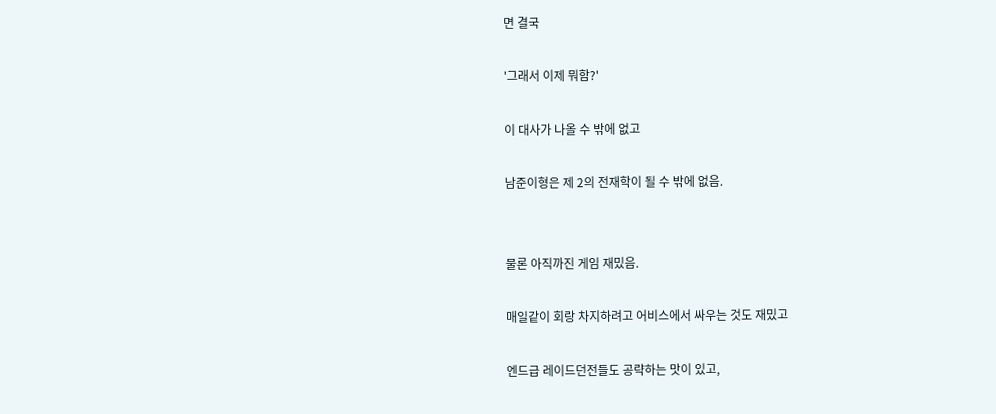면 결국

'그래서 이제 뭐함?'

이 대사가 나올 수 밖에 없고

남준이형은 제 2의 전재학이 될 수 밖에 없음.


물론 아직까진 게임 재밌음.

매일같이 회랑 차지하려고 어비스에서 싸우는 것도 재밌고

엔드급 레이드던전들도 공략하는 맛이 있고,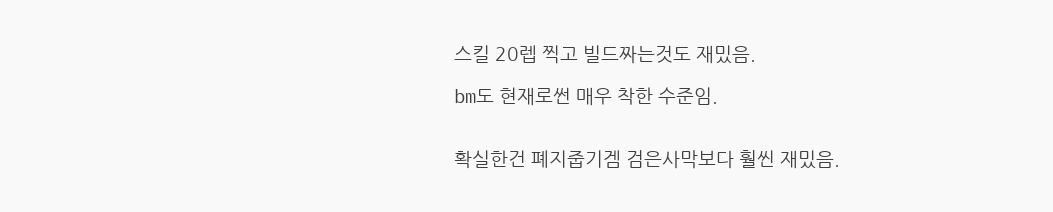스킬 20렙 찍고 빌드짜는것도 재밌음.

bm도 현재로썬 매우 착한 수준임.


확실한건 폐지줍기겜 검은사막보다 훨씬 재밌음.